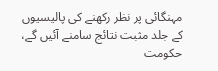مہنگائی پر نظر رکھنے کی پالیسیوں کے جلد مثبت نتائج سامنے آئیں گے، حکومت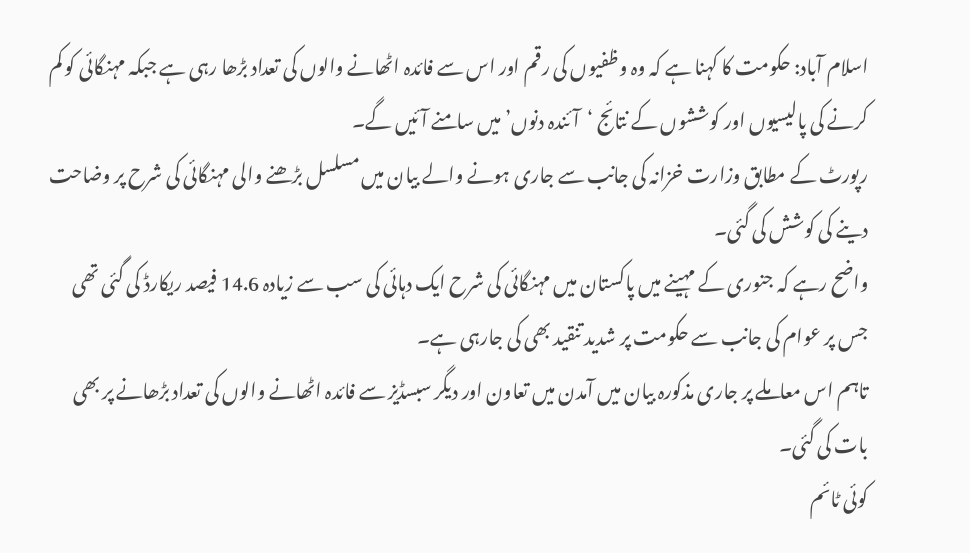اسلام آباد: حکومت کا کہنا ہے کہ وہ وظفیوں کی رقم اور اس سے فائدہ اٹھانے والوں کی تعداد بڑھا رہی ہے جبکہ مہنگائی کو کم کرنے کی پالیسیوں اور کوششوں کے نتائج ‘آئندہ دنوں’ میں سامنے آئیں گے۔
رپورٹ کے مطابق وزارت خزانہ کی جانب سے جاری ہونے والے بیان میں مسلسل بڑھنے والی مہنگائی کی شرح پر وضاحت دینے کی کوشش کی گئی۔
واضح رہے کہ جنوری کے مہینے میں پاکستان میں مہنگائی کی شرح ایک دہائی کی سب سے زیادہ 14.6 فیصد ریکارڈ کی گئی تھی جس پر عوام کی جانب سے حکومت پر شدید تنقید بھی کی جارہی ہے۔
تاہم اس معاملے پر جاری مذکورہ بیان میں آمدن میں تعاون اور دیگر سبسڈیز سے فائدہ اٹھانے والوں کی تعداد بڑھانے پر بھی بات کی گئی۔
کوئی ٹائم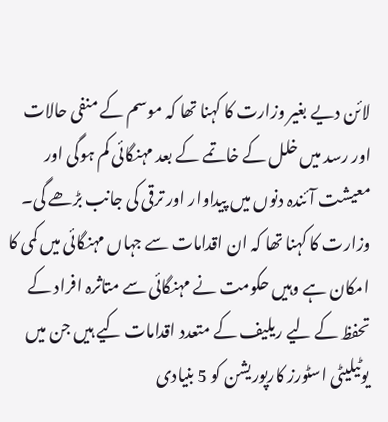لائن دیے بغیر وزارت کا کہنا تھا کہ موسم کے منفی حالات اور رسد میں خلل کے خاتمے کے بعد مہنگائی کم ہوگی اور معیشت آئندہ دنوں میں پیداوار اور ترقی کی جانب بڑھے گی۔
وزارت کا کہنا تھا کہ ان اقدامات سے جہاں مہنگائی میں کمی کا امکان ہے وہیں حکومت نے مہنگائی سے متاثرہ افراد کے تحفظ کے لیے ریلیف کے متعدد اقدامات کیے ہیں جن میں یوٹیلیٹی اسٹورز کارپوریشن کو 5 بنیادی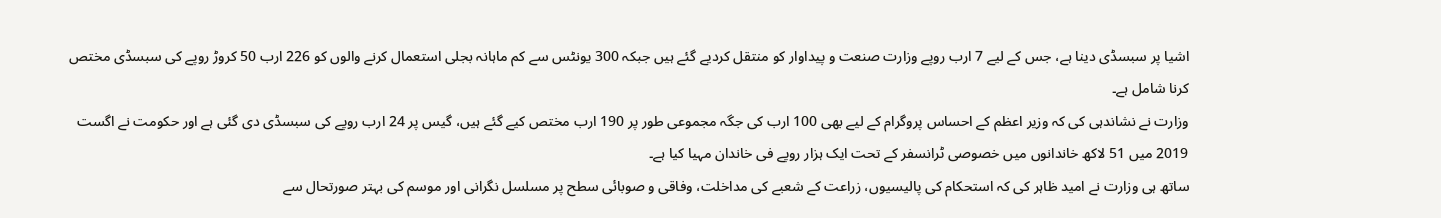اشیا پر سبسڈی دینا ہے، جس کے لیے 7 ارب روپے وزارت صنعت و پیداوار کو منتقل کردیے گئے ہیں جبکہ 300 یونٹس سے کم ماہانہ بجلی استعمال کرنے والوں کو 226 ارب 50 کروڑ روپے کی سبسڈی مختص کرنا شامل ہے۔
وزارت نے نشاندہی کی کہ وزیر اعظم کے احساس پروگرام کے لیے بھی 100 ارب کی جگہ مجموعی طور پر 190 ارب مختص کیے گئے ہیں، گیس پر 24 ارب روپے کی سبسڈی دی گئی ہے اور حکومت نے اگست 2019 میں 51 لاکھ خاندانوں میں خصوصی ٹرانسفر کے تحت ایک ہزار روپے فی خاندان مہیا کیا ہے۔
ساتھ ہی وزارت نے امید ظاہر کی کہ استحکام کی پالیسیوں، زراعت کے شعبے کی مداخلت، وفاقی و صوبائی سطح پر مسلسل نگرانی اور موسم کی بہتر صورتحال سے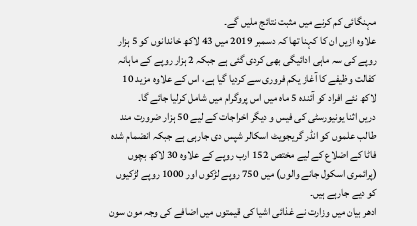مہنگائی کم کرنے میں مثبت نتائج ملیں گے۔
علاوہ ازیں ان کا کہنا تھا کہ دسمبر 2019 میں 43 لاکھ خاندانوں کو 5 ہزار روپے کی سہ ماہی ادائیگی بھی کردی گئی ہے جبکہ 2 ہزار روپے کے ماہانہ کفالت وظیفے کا آغاز یکم فروری سے کردیا گیا ہے، اس کے علاوہ مزید 10 لاکھ نئے افراد کو آئندہ 5 ماہ میں اس پروگرام میں شامل کرلیا جائے گا۔
دریں اثنا یونیورسٹی کی فیس و دیگر اخراجات کے لیے 50 ہزار ضرورت مند طالب علموں کو انڈر گریجویٹ اسکالر شپس دی جارہی ہے جبکہ انضمام شدہ فاٹا کے اضلاع کے لیے مختص 152 ارب روپے کے علاوہ 30 لاکھ بچوں (پرائمری اسکول جانے والوں) میں 750 روپے لڑکوں اور 1000 روپے لڑکیوں کو دیے جارہے ہیں۔
ادھر بیان میں وزارت نے غذائی اشیا کی قیمتوں میں اضافے کی وجہ مون سون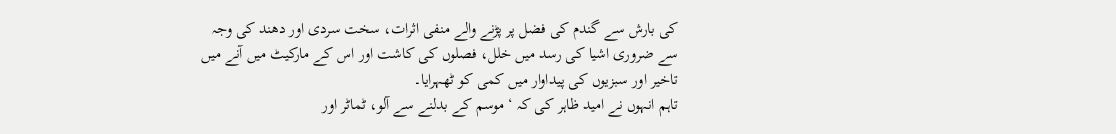کی بارش سے گندم کی فضل پر پڑنے والے منفی اثرات، سخت سردی اور دھند کی وجہ سے ضروری اشیا کی رسد میں خلل، فصلوں کی کاشت اور اس کے مارکیٹ میں آنے میں تاخیر اور سبزیوں کی پیداوار میں کمی کو ٹھہرایا۔
تاہم انہوں نے امید ظاہر کی کہ ‘موسم کے بدلنے سے آلو، ٹماٹر اور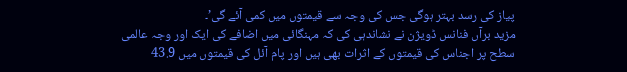پیاز کی رسد بہتر ہوگی جس کی وجہ سے قیمتوں میں کمی آئے گی’۔
مزید برآں فنانس ڈویژن نے نشاندہی کی کہ مہنگائی میں اضافے کی ایک اور وجہ عالمی سطح پر اجناس کی قیمتوں کے اثرات بھی ہیں اور پام آئل کی قیمتوں میں 43.9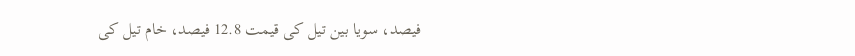فیصد، سویا بین تیل کی قیمت 12.8 فیصد، خام تیل کی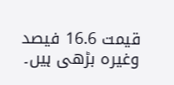قیمت 16.6 فیصد وغیرہ بڑھی ہیں۔